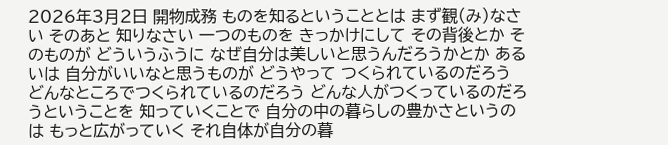2026年3月2日 開物成務 ものを知るということとは まず観(み)なさい そのあと 知りなさい 一つのものを きっかけにして その背後とか そのものが どういうふうに なぜ自分は美しいと思うんだろうかとか あるいは 自分がいいなと思うものが どうやって つくられているのだろう どんなところでつくられているのだろう どんな人がつくっているのだろうということを 知っていくことで 自分の中の暮らしの豊かさというのは もっと広がっていく それ自体が自分の暮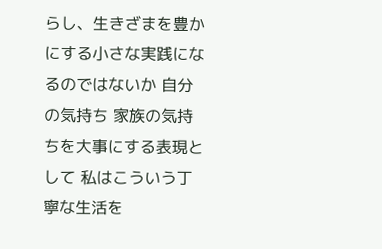らし、生きざまを豊かにする小さな実践になるのではないか 自分の気持ち 家族の気持ちを大事にする表現として 私はこういう丁寧な生活を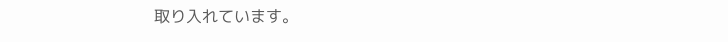取り入れています。